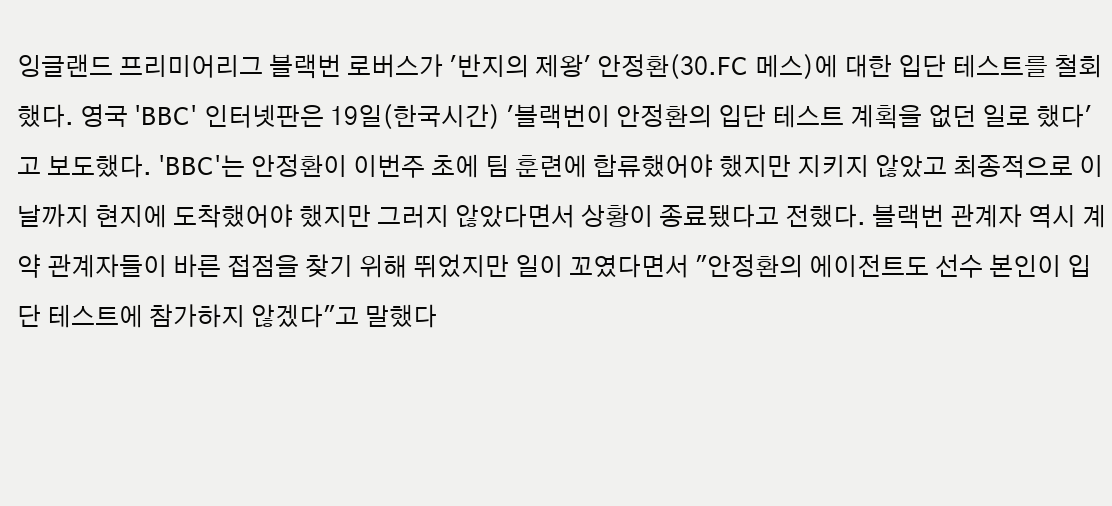잉글랜드 프리미어리그 블랙번 로버스가 '반지의 제왕' 안정환(30.FC 메스)에 대한 입단 테스트를 철회했다. 영국 'BBC' 인터넷판은 19일(한국시간) '블랙번이 안정환의 입단 테스트 계획을 없던 일로 했다'고 보도했다. 'BBC'는 안정환이 이번주 초에 팀 훈련에 합류했어야 했지만 지키지 않았고 최종적으로 이날까지 현지에 도착했어야 했지만 그러지 않았다면서 상황이 종료됐다고 전했다. 블랙번 관계자 역시 계약 관계자들이 바른 접점을 찾기 위해 뛰었지만 일이 꼬였다면서 "안정환의 에이전트도 선수 본인이 입단 테스트에 참가하지 않겠다"고 말했다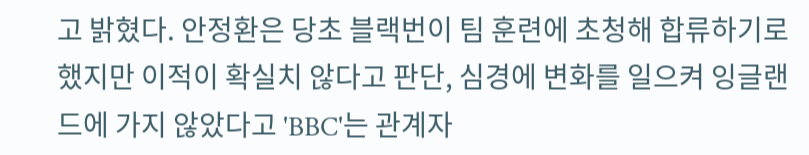고 밝혔다. 안정환은 당초 블랙번이 팀 훈련에 초청해 합류하기로 했지만 이적이 확실치 않다고 판단, 심경에 변화를 일으켜 잉글랜드에 가지 않았다고 'BBC'는 관계자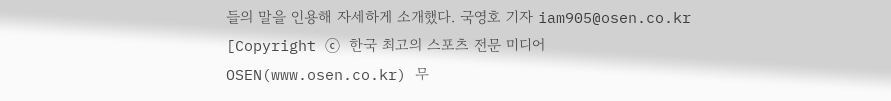들의 말을 인용해 자세하게 소개했다. 국영호 기자 iam905@osen.co.kr [Copyright ⓒ 한국 최고의 스포츠 전문 미디어 OSEN(www.osen.co.kr) 무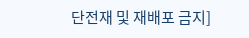단전재 및 재배포 금지]